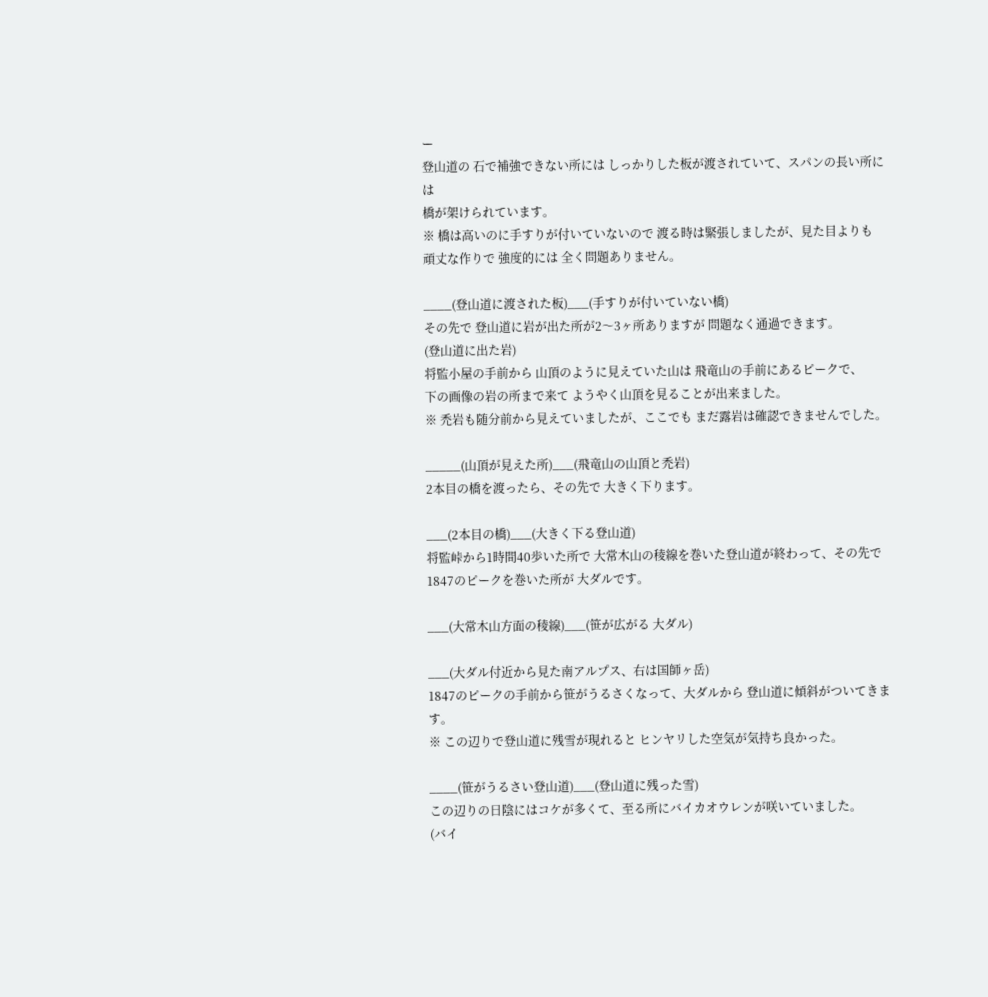ー
登山道の 石で補強できない所には しっかりした板が渡されていて、スパンの長い所には
橋が架けられています。
※ 橋は高いのに手すりが付いていないので 渡る時は緊張しましたが、見た目よりも
頑丈な作りで 強度的には 全く問題ありません。

____(登山道に渡された板)___(手すりが付いていない橋)
その先で 登山道に岩が出た所が2〜3ヶ所ありますが 問題なく通過できます。
(登山道に出た岩)
将監小屋の手前から 山頂のように見えていた山は 飛竜山の手前にあるピークで、
下の画像の岩の所まで来て ようやく山頂を見ることが出来ました。
※ 禿岩も随分前から見えていましたが、ここでも まだ露岩は確認できませんでした。

_____(山頂が見えた所)___(飛竜山の山頂と禿岩)
2本目の橋を渡ったら、その先で 大きく下ります。

___(2本目の橋)___(大きく下る登山道)
将監峠から1時間40歩いた所で 大常木山の稜線を巻いた登山道が終わって、その先で
1847のピークを巻いた所が 大ダルです。

___(大常木山方面の稜線)___(笹が広がる 大ダル)

___(大ダル付近から見た南アルプス、右は国師ヶ岳)
1847のピークの手前から笹がうるさくなって、大ダルから 登山道に傾斜がついてきます。
※ この辺りで登山道に残雪が現れると ヒンヤリした空気が気持ち良かった。

____(笹がうるさい登山道)___(登山道に残った雪)
この辺りの日陰にはコケが多くて、至る所にバイカオウレンが咲いていました。
(バイ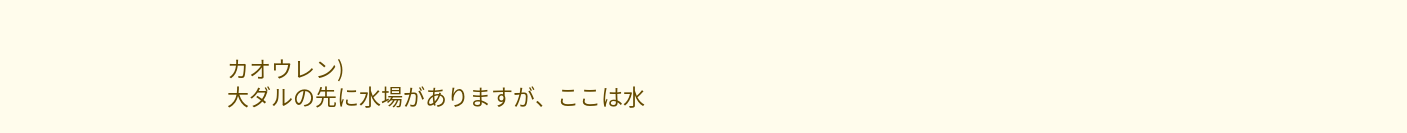カオウレン)
大ダルの先に水場がありますが、ここは水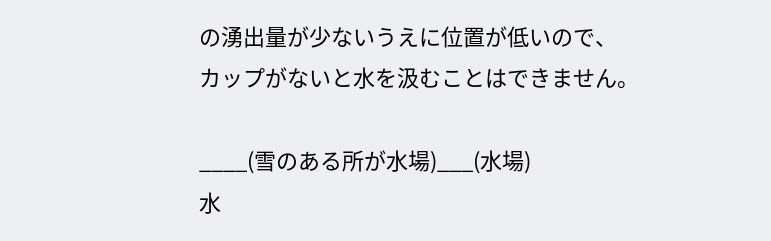の湧出量が少ないうえに位置が低いので、
カップがないと水を汲むことはできません。

____(雪のある所が水場)___(水場)
水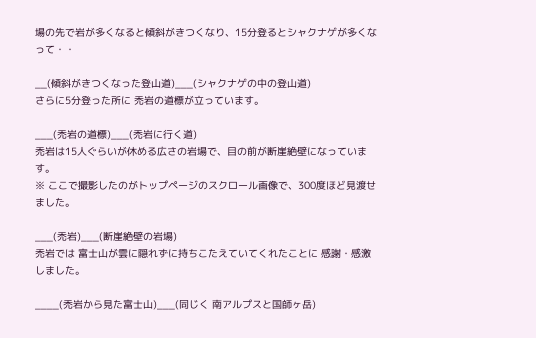場の先で岩が多くなると傾斜がきつくなり、15分登るとシャクナゲが多くなって・・

__(傾斜がきつくなった登山道)___(シャクナゲの中の登山道)
さらに5分登った所に 禿岩の道標が立っています。

___(禿岩の道標)___(禿岩に行く道)
禿岩は15人ぐらいが休める広さの岩場で、目の前が断崖絶壁になっています。
※ ここで撮影したのがトップページのスクロール画像で、300度ほど見渡せました。

___(禿岩)___(断崖絶壁の岩場)
禿岩では 富士山が雲に隠れずに持ちこたえていてくれたことに 感謝・感激しました。

____(禿岩から見た富士山)___(同じく 南アルプスと国師ヶ岳)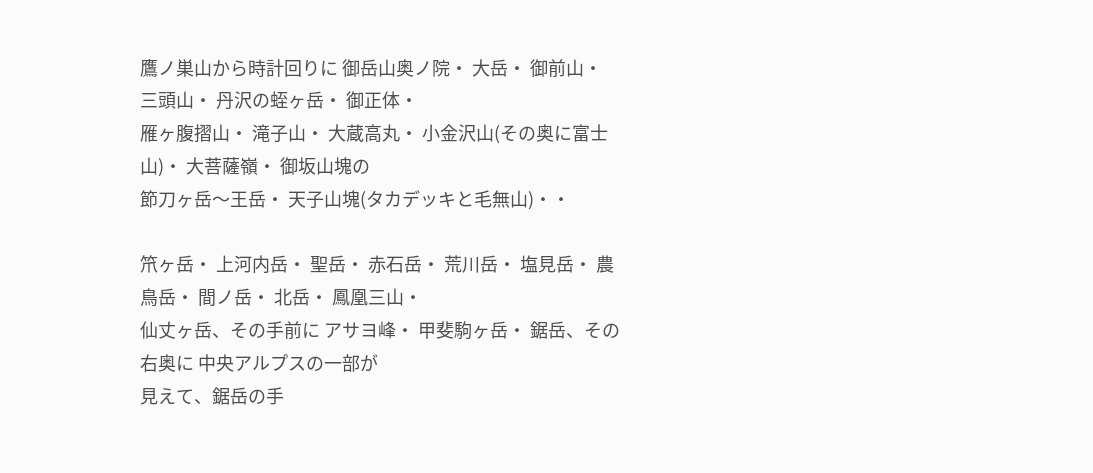鷹ノ巣山から時計回りに 御岳山奥ノ院・ 大岳・ 御前山・ 三頭山・ 丹沢の蛭ヶ岳・ 御正体・
雁ヶ腹摺山・ 滝子山・ 大蔵高丸・ 小金沢山(その奥に富士山)・ 大菩薩嶺・ 御坂山塊の
節刀ヶ岳〜王岳・ 天子山塊(タカデッキと毛無山)・・

笊ヶ岳・ 上河内岳・ 聖岳・ 赤石岳・ 荒川岳・ 塩見岳・ 農鳥岳・ 間ノ岳・ 北岳・ 鳳凰三山・
仙丈ヶ岳、その手前に アサヨ峰・ 甲斐駒ヶ岳・ 鋸岳、その右奥に 中央アルプスの一部が
見えて、鋸岳の手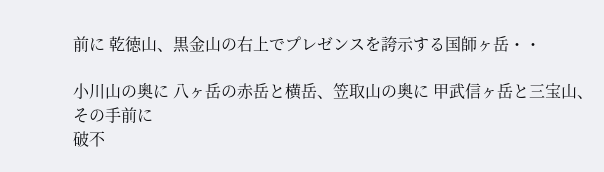前に 乾徳山、黒金山の右上でプレゼンスを誇示する国師ヶ岳・・

小川山の奥に 八ヶ岳の赤岳と横岳、笠取山の奥に 甲武信ヶ岳と三宝山、その手前に
破不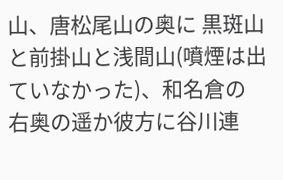山、唐松尾山の奥に 黒斑山と前掛山と浅間山(噴煙は出ていなかった)、和名倉の
右奥の遥か彼方に谷川連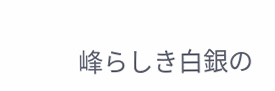峰らしき白銀の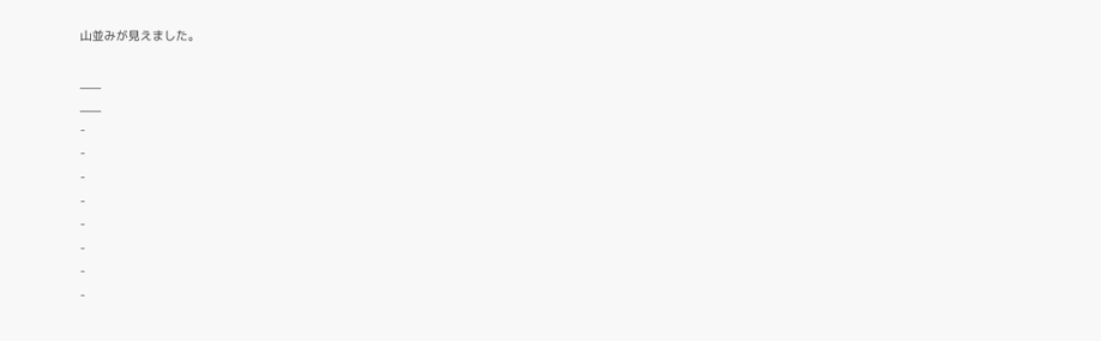山並みが見えました。

___
___
-
-
-
-
-
-
-
-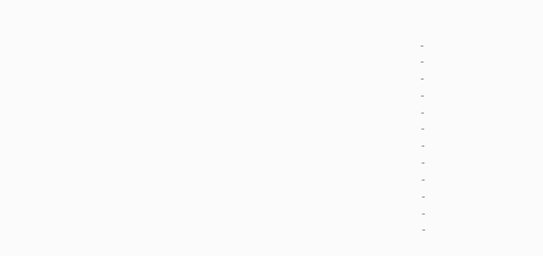-
-
-
-
-
-
-
-
-
-
-
-